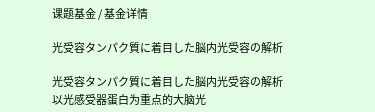课题基金 / 基金详情

光受容タンパク質に着目した脳内光受容の解析

光受容タンパク質に着目した脳内光受容の解析
以光感受器蛋白为重点的大脑光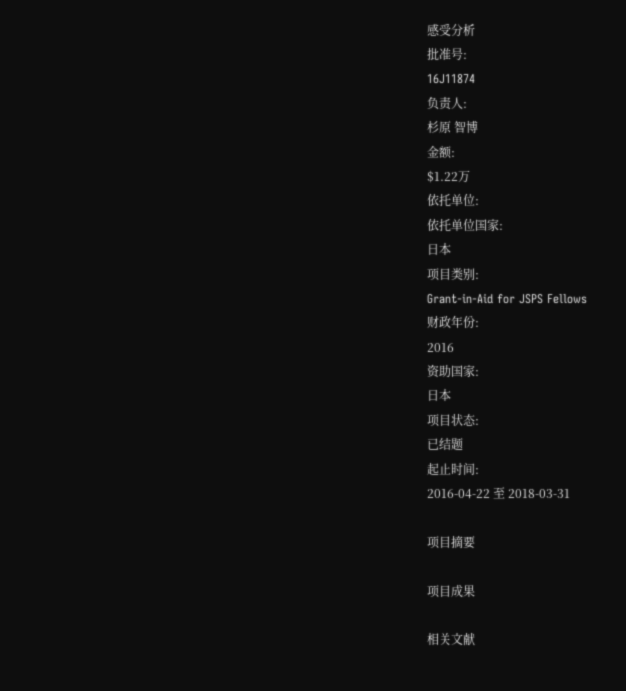感受分析
批准号:
16J11874
负责人:
杉原 智博
金额:
$1.22万
依托单位:
依托单位国家:
日本
项目类别:
Grant-in-Aid for JSPS Fellows
财政年份:
2016
资助国家:
日本
项目状态:
已结题
起止时间:
2016-04-22 至 2018-03-31

项目摘要

项目成果

相关文献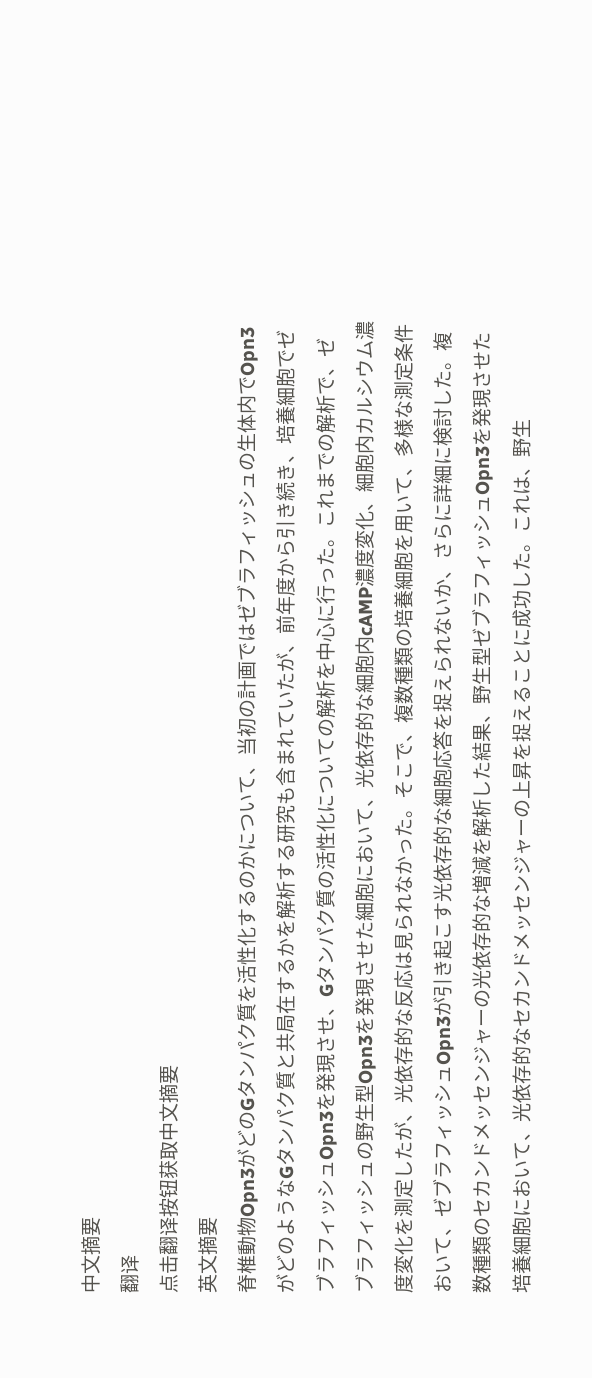中文摘要
翻译
点击翻译按钮获取中文摘要
英文摘要
脊椎動物Opn3がどのGタンパク質を活性化するのかについて、当初の計画ではゼブラフィッシュの生体内でOpn3がどのようなGタンパク質と共局在するかを解析する研究も含まれていたが、前年度から引き続き、培養細胞でゼブラフィッシュOpn3を発現させ、Gタンパク質の活性化についての解析を中心に行った。これまでの解析で、ゼブラフィッシュの野生型Opn3を発現させた細胞において、光依存的な細胞内cAMP濃度変化、細胞内カルシウム濃度変化を測定したが、光依存的な反応は見られなかった。そこで、複数種類の培養細胞を用いて、多様な測定条件おいて、ゼブラフィッシュOpn3が引き起こす光依存的な細胞応答を捉えられないか、さらに詳細に検討した。複数種類のセカンドメッセンジャーの光依存的な増減を解析した結果、野生型ゼブラフィッシュOpn3を発現させた培養細胞において、光依存的なセカンドメッセンジャーの上昇を捉えることに成功した。これは、野生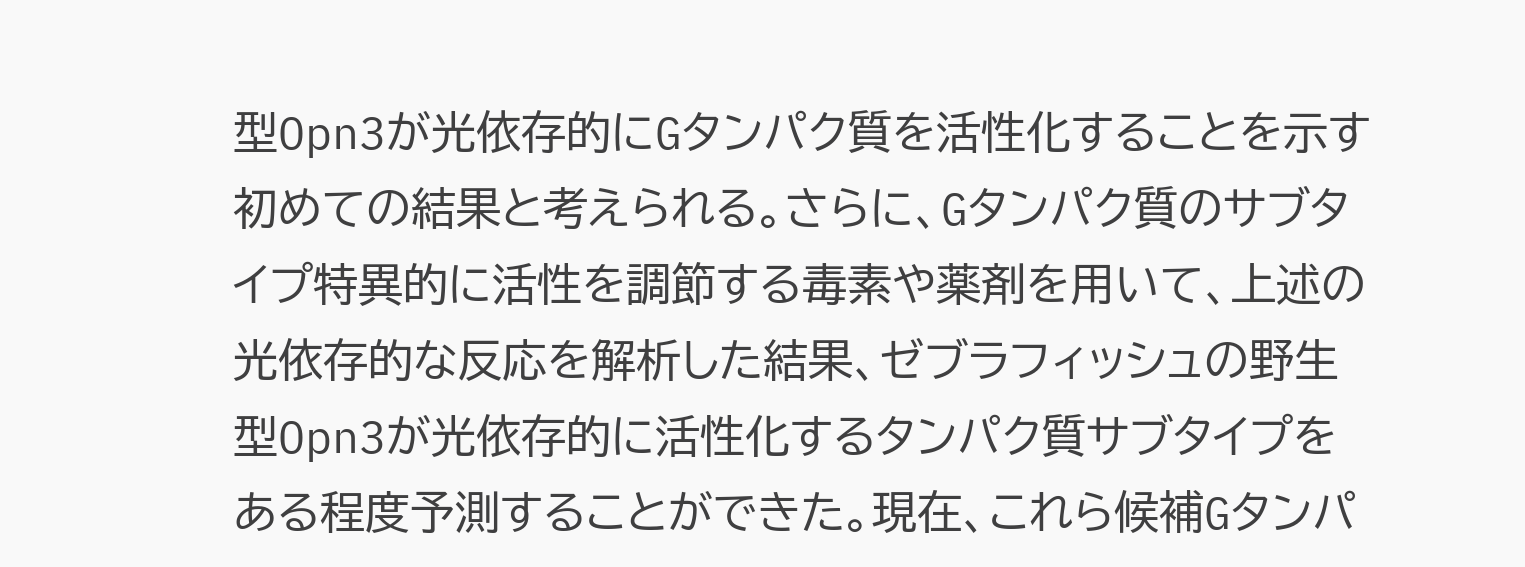型Opn3が光依存的にGタンパク質を活性化することを示す初めての結果と考えられる。さらに、Gタンパク質のサブタイプ特異的に活性を調節する毒素や薬剤を用いて、上述の光依存的な反応を解析した結果、ゼブラフィッシュの野生型Opn3が光依存的に活性化するタンパク質サブタイプをある程度予測することができた。現在、これら候補Gタンパ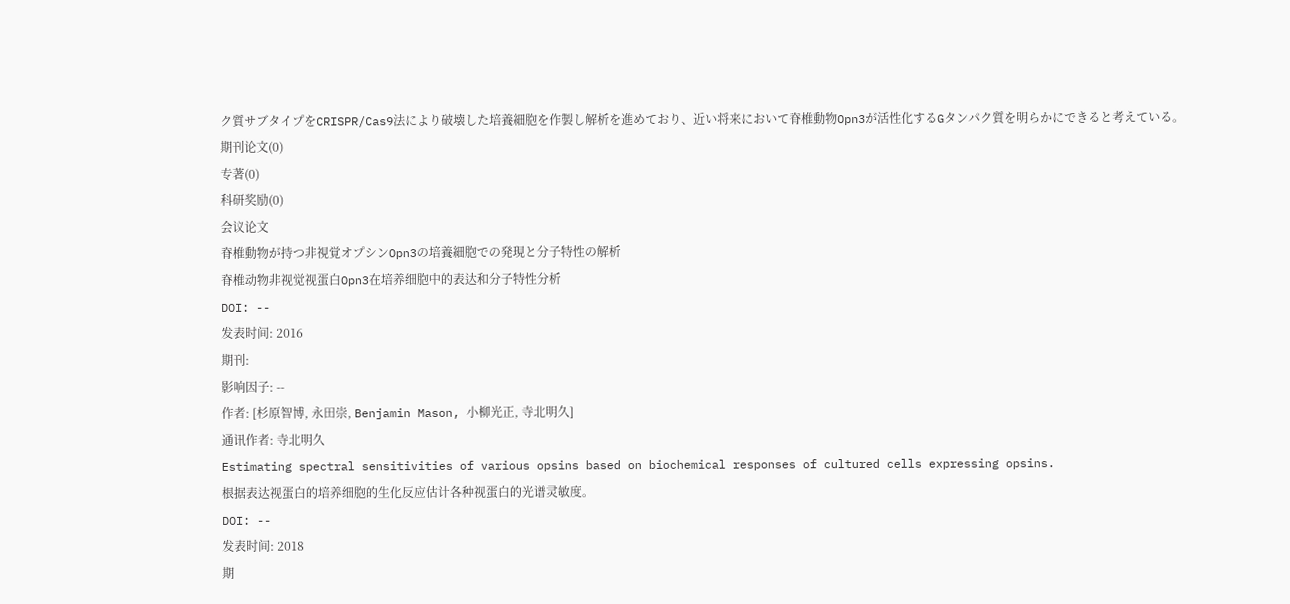ク質サブタイプをCRISPR/Cas9法により破壊した培養細胞を作製し解析を進めており、近い将来において脊椎動物Opn3が活性化するGタンパク質を明らかにできると考えている。
期刊论文(0)
专著(0)
科研奖励(0)
会议论文
脊椎動物が持つ非視覚オプシンOpn3の培養細胞での発現と分子特性の解析
脊椎动物非视觉视蛋白Opn3在培养细胞中的表达和分子特性分析
DOI: --
发表时间: 2016
期刊:
影响因子: --
作者: [杉原智博, 永田崇, Benjamin Mason, 小柳光正, 寺北明久]
通讯作者: 寺北明久
Estimating spectral sensitivities of various opsins based on biochemical responses of cultured cells expressing opsins.
根据表达视蛋白的培养细胞的生化反应估计各种视蛋白的光谱灵敏度。
DOI: --
发表时间: 2018
期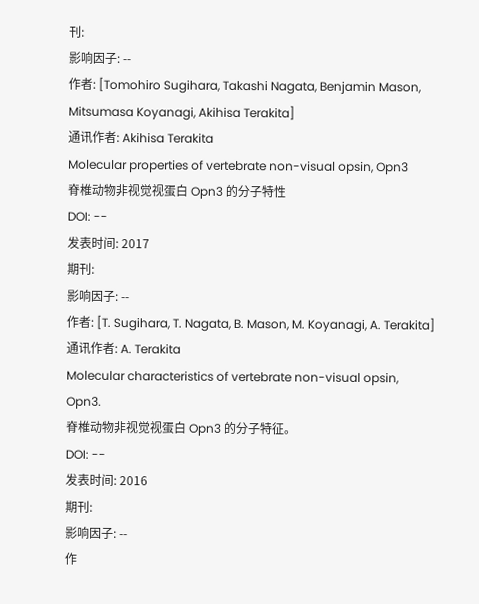刊:
影响因子: --
作者: [Tomohiro Sugihara, Takashi Nagata, Benjamin Mason, Mitsumasa Koyanagi, Akihisa Terakita]
通讯作者: Akihisa Terakita
Molecular properties of vertebrate non-visual opsin, Opn3
脊椎动物非视觉视蛋白 Opn3 的分子特性
DOI: --
发表时间: 2017
期刊:
影响因子: --
作者: [T. Sugihara, T. Nagata, B. Mason, M. Koyanagi, A. Terakita]
通讯作者: A. Terakita
Molecular characteristics of vertebrate non-visual opsin, Opn3.
脊椎动物非视觉视蛋白 Opn3 的分子特征。
DOI: --
发表时间: 2016
期刊:
影响因子: --
作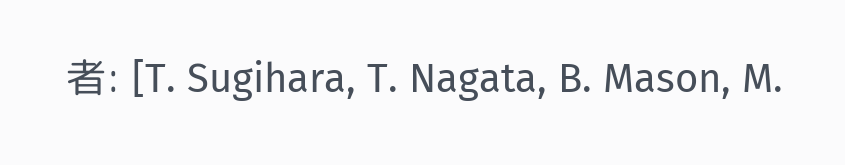者: [T. Sugihara, T. Nagata, B. Mason, M.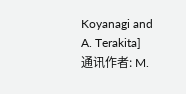Koyanagi and A. Terakita]
通讯作者: M.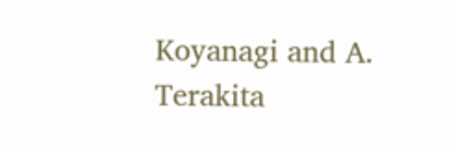Koyanagi and A. Terakita